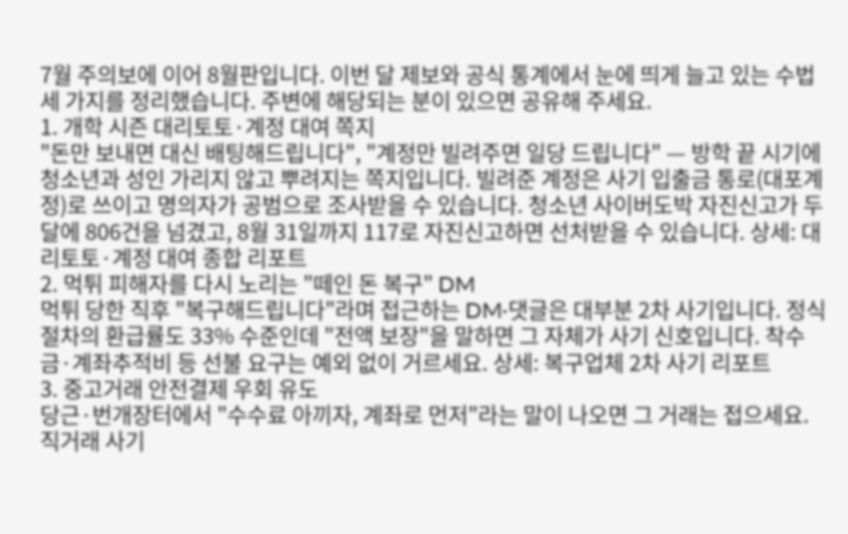7월 주의보에 이어 8월판입니다. 이번 달 제보와 공식 통계에서 눈에 띄게 늘고 있는 수법 세 가지를 정리했습니다. 주변에 해당되는 분이 있으면 공유해 주세요.
1. 개학 시즌 대리토토·계정 대여 쪽지
"돈만 보내면 대신 배팅해드립니다", "계정만 빌려주면 일당 드립니다" — 방학 끝 시기에 청소년과 성인 가리지 않고 뿌려지는 쪽지입니다. 빌려준 계정은 사기 입출금 통로(대포계정)로 쓰이고 명의자가 공범으로 조사받을 수 있습니다. 청소년 사이버도박 자진신고가 두 달에 806건을 넘겼고, 8월 31일까지 117로 자진신고하면 선처받을 수 있습니다. 상세: 대리토토·계정 대여 종합 리포트
2. 먹튀 피해자를 다시 노리는 "떼인 돈 복구" DM
먹튀 당한 직후 "복구해드립니다"라며 접근하는 DM·댓글은 대부분 2차 사기입니다. 정식 절차의 환급률도 33% 수준인데 "전액 보장"을 말하면 그 자체가 사기 신호입니다. 착수금·계좌추적비 등 선불 요구는 예외 없이 거르세요. 상세: 복구업체 2차 사기 리포트
3. 중고거래 안전결제 우회 유도
당근·번개장터에서 "수수료 아끼자, 계좌로 먼저"라는 말이 나오면 그 거래는 접으세요. 직거래 사기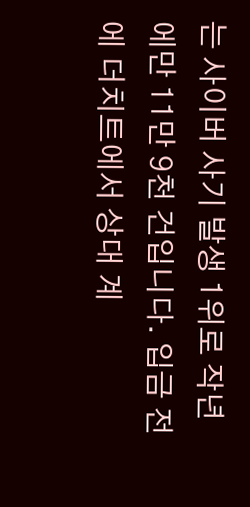는 사이버 사기 발생 1위로 작년에만 11만 9천 건입니다. 입금 전에 더치트에서 상대 계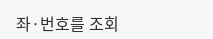좌·번호를 조회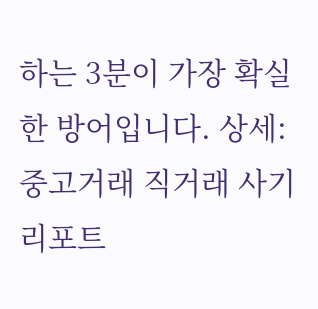하는 3분이 가장 확실한 방어입니다. 상세: 중고거래 직거래 사기 리포트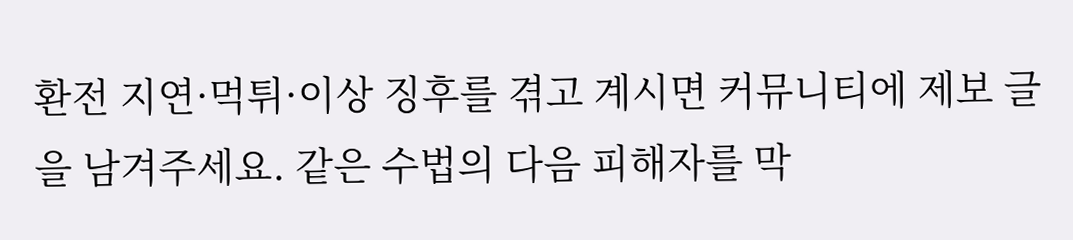환전 지연·먹튀·이상 징후를 겪고 계시면 커뮤니티에 제보 글을 남겨주세요. 같은 수법의 다음 피해자를 막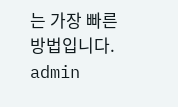는 가장 빠른 방법입니다.
admin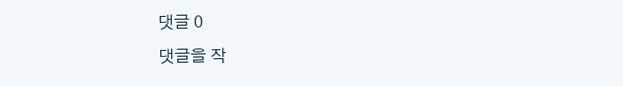댓글 0
댓글을 작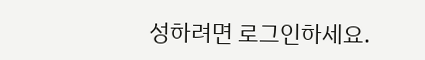성하려면 로그인하세요.